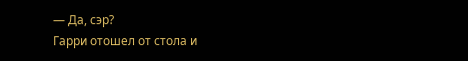— Да, сэр?
Гарри отошел от стола и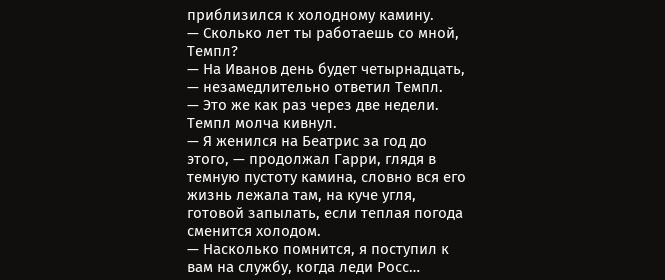приблизился к холодному камину.
— Сколько лет ты работаешь со мной, Темпл?
— На Иванов день будет четырнадцать, — незамедлительно ответил Темпл.
— Это же как раз через две недели.
Темпл молча кивнул.
— Я женился на Беатрис за год до этого, — продолжал Гарри, глядя в темную пустоту камина, словно вся его жизнь лежала там, на куче угля, готовой запылать, если теплая погода сменится холодом.
— Насколько помнится, я поступил к вам на службу, когда леди Росс…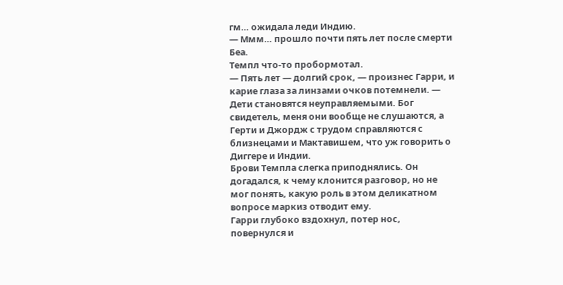гм… ожидала леди Индию.
— Ммм… прошло почти пять лет после смерти Беа.
Темпл что-то пробормотал.
— Пять лет — долгий срок, — произнес Гарри, и карие глаза за линзами очков потемнели. — Дети становятся неуправляемыми. Бог свидетель, меня они вообще не слушаются, а Герти и Джордж с трудом справляются с близнецами и Мактавишем, что уж говорить о Диггере и Индии.
Брови Темпла слегка приподнялись. Он догадался, к чему клонится разговор, но не мог понять, какую роль в этом деликатном вопросе маркиз отводит ему.
Гарри глубоко вздохнул, потер нос, повернулся и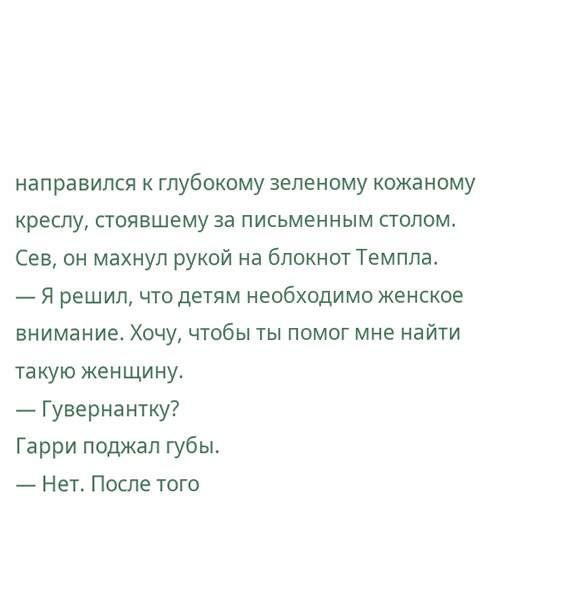направился к глубокому зеленому кожаному креслу, стоявшему за письменным столом. Сев, он махнул рукой на блокнот Темпла.
— Я решил, что детям необходимо женское внимание. Хочу, чтобы ты помог мне найти такую женщину.
— Гувернантку?
Гарри поджал губы.
— Нет. После того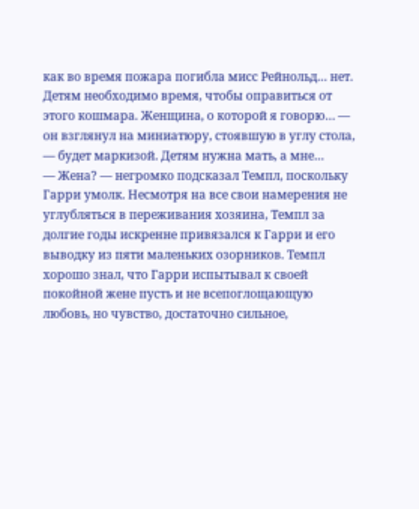как во время пожара погибла мисс Рейнольд… нет. Детям необходимо время, чтобы оправиться от этого кошмара. Женщина, о которой я говорю… — он взглянул на миниатюру, стоявшую в углу стола, — будет маркизой. Детям нужна мать, а мне…
— Жена? — негромко подсказал Темпл, поскольку Гарри умолк. Несмотря на все свои намерения не углубляться в переживания хозяина, Темпл за долгие годы искренне привязался к Гарри и его выводку из пяти маленьких озорников. Темпл хорошо знал, что Гарри испытывал к своей покойной жене пусть и не всепоглощающую любовь, но чувство, достаточно сильное,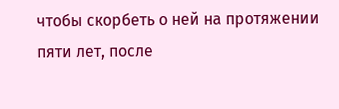чтобы скорбеть о ней на протяжении пяти лет, после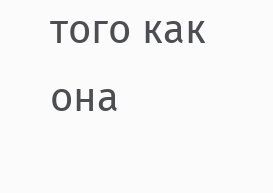того как она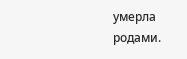умерла родами.